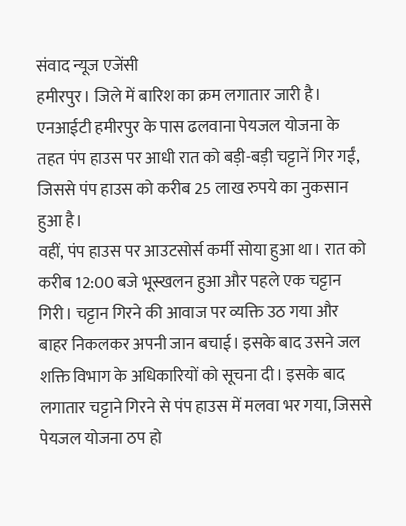संवाद न्यूज एजेंसी
हमीरपुर। जिले में बारिश का क्रम लगातार जारी है। एनआईटी हमीरपुर के पास ढलवाना पेयजल योजना के तहत पंप हाउस पर आधी रात को बड़ी-बड़ी चट्टानें गिर गईं, जिससे पंप हाउस को करीब 25 लाख रुपये का नुकसान हुआ है।
वहीं, पंप हाउस पर आउटसोर्स कर्मी सोया हुआ था। रात को करीब 12:00 बजे भूस्खलन हुआ और पहले एक चट्टान गिरी। चट्टान गिरने की आवाज पर व्यक्ति उठ गया और बाहर निकलकर अपनी जान बचाई। इसके बाद उसने जल शक्ति विभाग के अधिकारियों को सूचना दी। इसके बाद लगातार चट्टाने गिरने से पंप हाउस में मलवा भर गया, जिससे पेयजल योजना ठप हो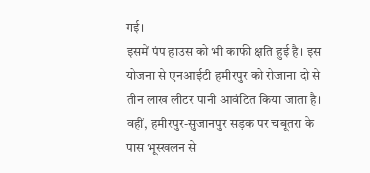गई।
इसमें पंप हाउस को भी काफी क्षति हुई है। इस योजना से एनआईटी हमीरपुर को रोजाना दो से तीन लाख लीटर पानी आवंटित किया जाता है। वहीं, हमीरपुर-सुजानपुर सड़क पर चबूतरा के पास भूस्खलन से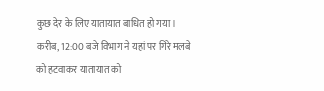कुछ देर के लिए यातायात बाधित हो गया। करीब, 12:00 बजे विभाग ने यहां पर गिरे मलबे को हटवाकर यातायात को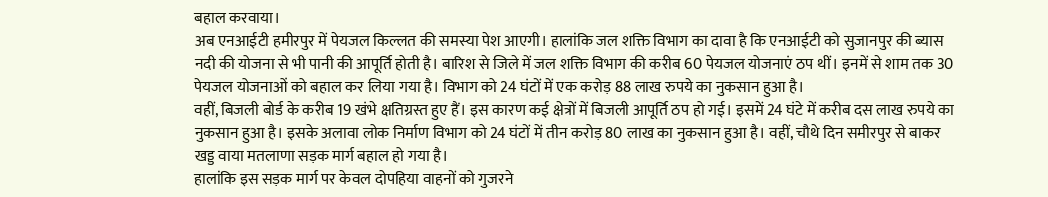बहाल करवाया।
अब एनआईटी हमीरपुर में पेयजल किल्लत की समस्या पेश आएगी। हालांकि जल शक्ति विभाग का दावा है कि एनआईटी को सुजानपुर की ब्यास नदी की योजना से भी पानी की आपूर्ति होती है। बारिश से जिले में जल शक्ति विभाग की करीब 60 पेयजल योजनाएं ठप थीं। इनमें से शाम तक 30 पेयजल योजनाओं को बहाल कर लिया गया है। विभाग को 24 घंटों में एक करोड़ 88 लाख रुपये का नुकसान हुआ है।
वहीं, बिजली बोर्ड के करीब 19 खंभे क्षतिग्रस्त हुए हैं। इस कारण कई क्षेत्रों में बिजली आपूर्ति ठप हो गई। इसमें 24 घंटे में करीब दस लाख रुपये का नुकसान हुआ है। इसके अलावा लोक निर्माण विभाग को 24 घंटों में तीन करोड़ 80 लाख का नुकसान हुआ है। वहीं, चौथे दिन समीरपुर से बाकर खड्ड वाया मतलाणा सड़क मार्ग बहाल हो गया है।
हालांकि इस सड़क मार्ग पर केवल दोपहिया वाहनों को गुजरने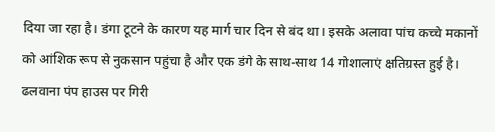दिया जा रहा है। डंगा टूटने के कारण यह मार्ग चार दिन से बंद था। इसके अलावा पांच कच्चे मकानों को आंशिक रूप से नुकसान पहुंचा है और एक डंगे के साथ-साथ 14 गोशालाएं क्षतिग्रस्त हुई है।
ढलवाना पंप हाउस पर गिरी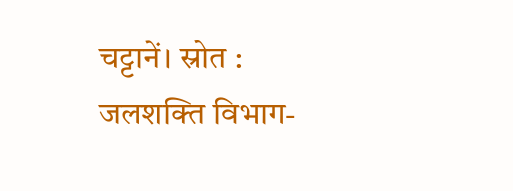चट्टानें। स्रोत : जलशक्ति विभाग-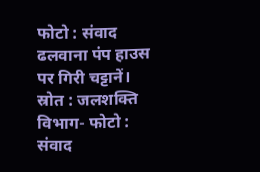फोटो : संवाद
ढलवाना पंप हाउस पर गिरी चट्टानें। स्रोत : जलशक्ति विभाग- फोटो : संवाद